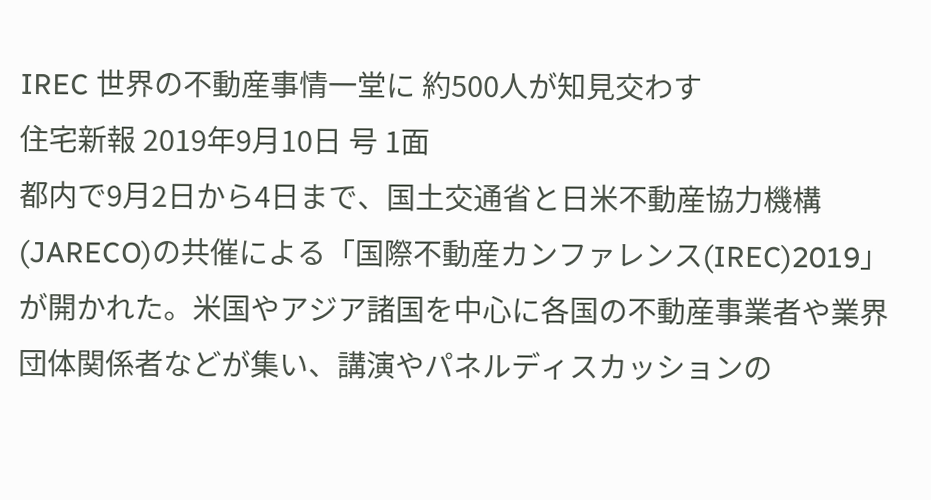IREC 世界の不動産事情一堂に 約500人が知見交わす
住宅新報 2019年9月10日 号 1面
都内で9月2日から4日まで、国土交通省と日米不動産協力機構(JARECO)の共催による「国際不動産カンファレンス(IREC)2019」が開かれた。米国やアジア諸国を中心に各国の不動産事業者や業界団体関係者などが集い、講演やパネルディスカッションの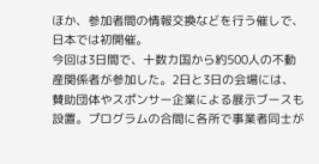ほか、参加者間の情報交換などを行う催しで、日本では初開催。
今回は3日間で、十数カ国から約500人の不動産関係者が参加した。2日と3日の会場には、賛助団体やスポンサー企業による展示ブースも設置。プログラムの合間に各所で事業者同士が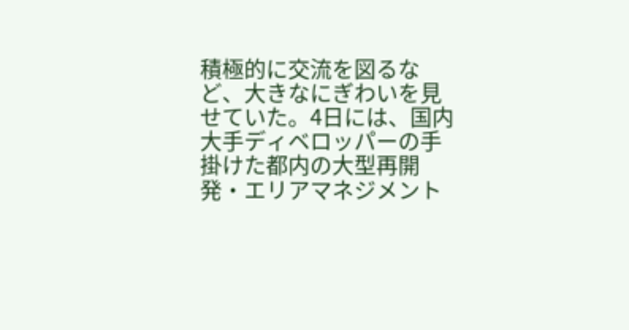積極的に交流を図るなど、大きなにぎわいを見せていた。4日には、国内大手ディベロッパーの手掛けた都内の大型再開発・エリアマネジメント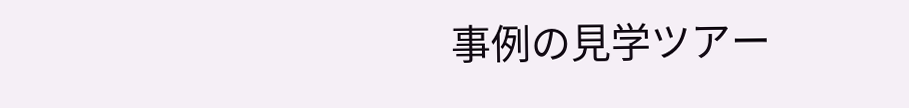事例の見学ツアー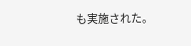も実施された。